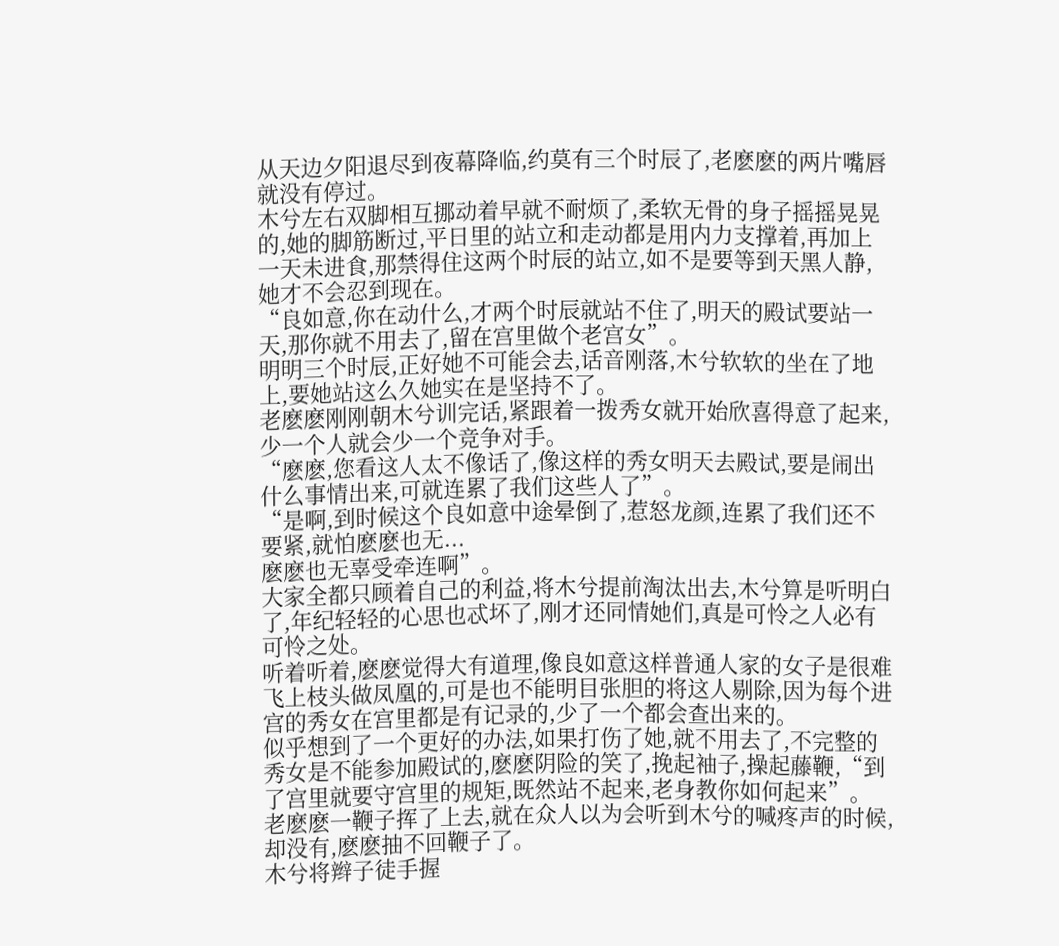从天边夕阳退尽到夜幕降临,约莫有三个时辰了,老麽麽的两片嘴唇就没有停过。
木兮左右双脚相互挪动着早就不耐烦了,柔软无骨的身子摇摇晃晃的,她的脚筋断过,平日里的站立和走动都是用内力支撑着,再加上一天未进食,那禁得住这两个时辰的站立,如不是要等到天黑人静,她才不会忍到现在。
“良如意,你在动什么,才两个时辰就站不住了,明天的殿试要站一天,那你就不用去了,留在宫里做个老宫女”。
明明三个时辰,正好她不可能会去,话音刚落,木兮软软的坐在了地上,要她站这么久她实在是坚持不了。
老麽麽刚刚朝木兮训完话,紧跟着一拨秀女就开始欣喜得意了起来,少一个人就会少一个竞争对手。
“麽麽,您看这人太不像话了,像这样的秀女明天去殿试,要是闹出什么事情出来,可就连累了我们这些人了”。
“是啊,到时候这个良如意中途晕倒了,惹怒龙颜,连累了我们还不要紧,就怕麽麽也无...
麽麽也无辜受牵连啊”。
大家全都只顾着自己的利益,将木兮提前淘汰出去,木兮算是听明白了,年纪轻轻的心思也忒坏了,刚才还同情她们,真是可怜之人必有可怜之处。
听着听着,麽麽觉得大有道理,像良如意这样普通人家的女子是很难飞上枝头做凤凰的,可是也不能明目张胆的将这人剔除,因为每个进宫的秀女在宫里都是有记录的,少了一个都会查出来的。
似乎想到了一个更好的办法,如果打伤了她,就不用去了,不完整的秀女是不能参加殿试的,麽麽阴险的笑了,挽起袖子,操起藤鞭,“到了宫里就要守宫里的规矩,既然站不起来,老身教你如何起来”。
老麽麽一鞭子挥了上去,就在众人以为会听到木兮的喊疼声的时候,却没有,麽麽抽不回鞭子了。
木兮将辫子徒手握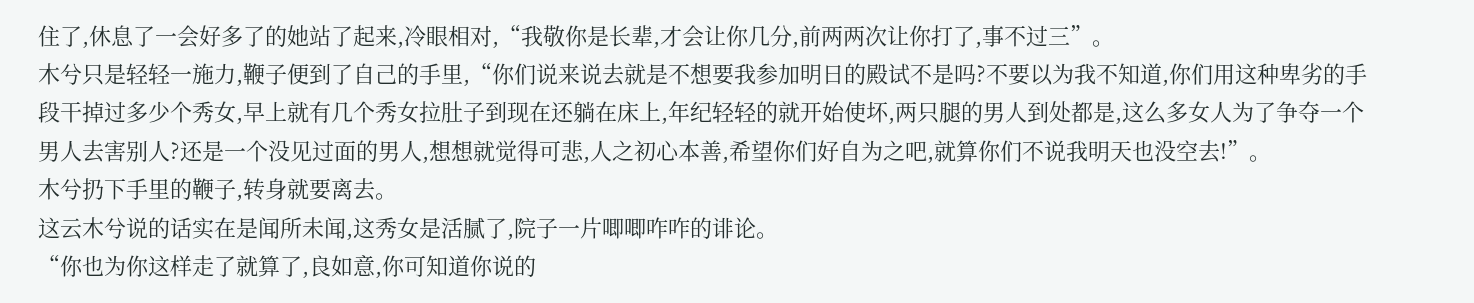住了,休息了一会好多了的她站了起来,冷眼相对,“我敬你是长辈,才会让你几分,前两两次让你打了,事不过三”。
木兮只是轻轻一施力,鞭子便到了自己的手里,“你们说来说去就是不想要我参加明日的殿试不是吗?不要以为我不知道,你们用这种卑劣的手段干掉过多少个秀女,早上就有几个秀女拉肚子到现在还躺在床上,年纪轻轻的就开始使坏,两只腿的男人到处都是,这么多女人为了争夺一个男人去害别人?还是一个没见过面的男人,想想就觉得可悲,人之初心本善,希望你们好自为之吧,就算你们不说我明天也没空去!”。
木兮扔下手里的鞭子,转身就要离去。
这云木兮说的话实在是闻所未闻,这秀女是活腻了,院子一片唧唧咋咋的诽论。
“你也为你这样走了就算了,良如意,你可知道你说的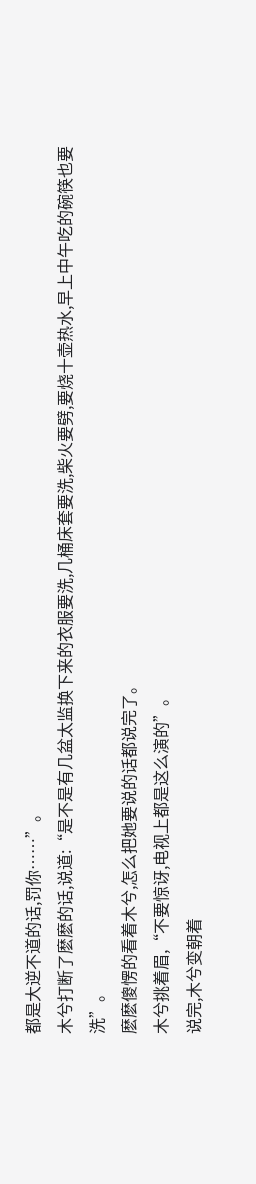都是大逆不道的话,罚你……”。
木兮打断了麽麽的话,说道:“是不是有几盆太监换下来的衣服要洗,几桶床套要洗,柴火要劈,要烧十壶热水,早上中午吃的碗筷也要洗”。
麽麽傻愣的看着木兮,怎么把她要说的话都说完了。
木兮挑着眉,“不要惊讶,电视上都是这么演的”。
说完,木兮变朝着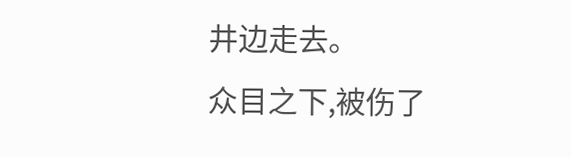井边走去。
众目之下,被伤了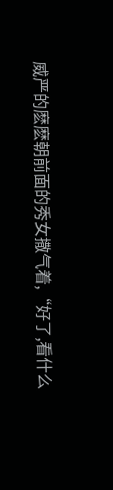威严的麽麽朝前面的秀女撒气着,“好了,看什么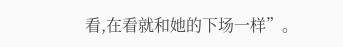看,在看就和她的下场一样”。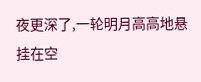夜更深了,一轮明月高高地悬挂在空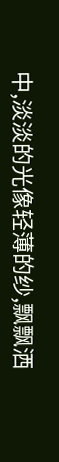中,淡淡的光像轻薄的纱,飘飘洒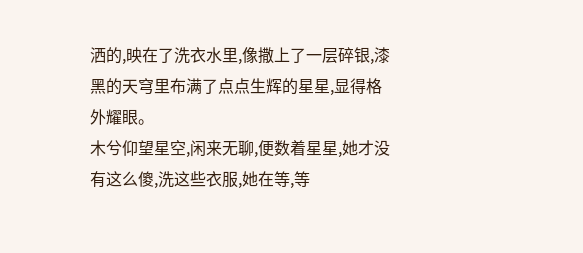洒的,映在了洗衣水里,像撒上了一层碎银,漆黑的天穹里布满了点点生辉的星星,显得格外耀眼。
木兮仰望星空,闲来无聊,便数着星星,她才没有这么傻,洗这些衣服,她在等,等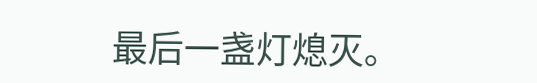最后一盏灯熄灭。